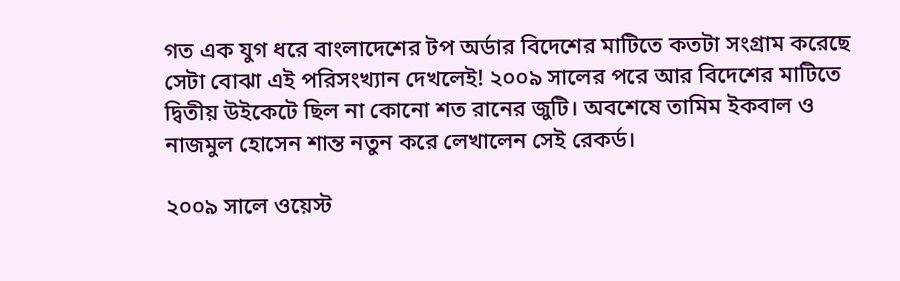গত এক যুগ ধরে বাংলাদেশের টপ অর্ডার বিদেশের মাটিতে কতটা সংগ্রাম করেছে সেটা বোঝা এই পরিসংখ্যান দেখলেই! ২০০৯ সালের পরে আর বিদেশের মাটিতে দ্বিতীয় উইকেটে ছিল না কোনো শত রানের জুটি। অবশেষে তামিম ইকবাল ও নাজমুল হোসেন শান্ত নতুন করে লেখালেন সেই রেকর্ড।

২০০৯ সালে ওয়েস্ট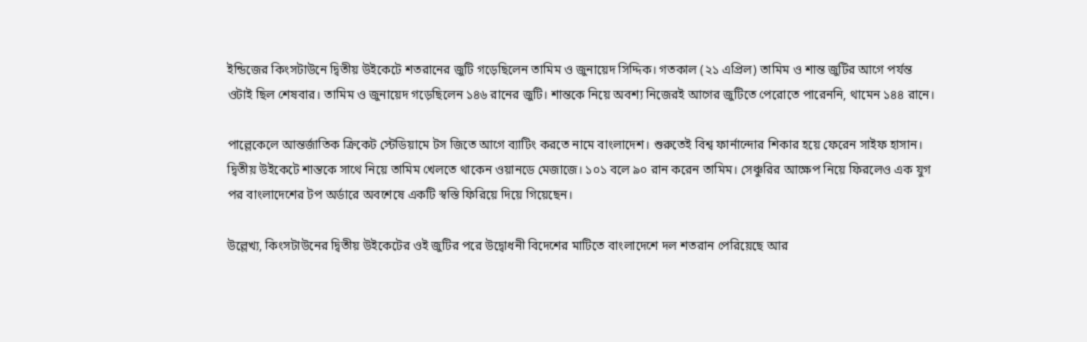ইন্ডিজের কিংসটাউনে দ্বিতীয় উইকেটে শতরানের জুটি গড়েছিলেন তামিম ও জুনায়েদ সিদ্দিক। গতকাল (২১ এপ্রিল) তামিম ও শান্ত জুটির আগে পর্যন্ত ওটাই ছিল শেষবার। তামিম ও জুনায়েদ গড়েছিলেন ১৪৬ রানের জুটি। শান্তকে নিয়ে অবশ্য নিজেরই আগের জুটিতে পেরোতে পারেননি, থামেন ১৪৪ রানে।

পাল্লেকেলে আন্তর্জাতিক ক্রিকেট স্টেডিয়ামে টস জিতে আগে ব্যাটিং করতে নামে বাংলাদেশ। শুরুতেই বিশ্ব ফার্নান্দোর শিকার হয়ে ফেরেন সাইফ হাসান। দ্বিতীয় উইকেটে শান্তকে সাথে নিয়ে তামিম খেলতে থাকেন ওয়ানডে মেজাজে। ১০১ বলে ৯০ রান করেন তামিম। সেঞ্চুরির আক্ষেপ নিয়ে ফিরলেও এক যুগ পর বাংলাদেশের টপ অর্ডারে অবশেষে একটি স্বস্তি ফিরিয়ে দিয়ে গিয়েছেন।

উল্লেখ্য, কিংসটাউনের দ্বিতীয় উইকেটের ওই জুটির পরে উদ্বোধনী বিদেশের মাটিতে বাংলাদেশে দল শতরান পেরিয়েছে আর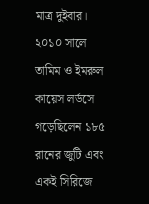মাত্র দুইবার। ২০১০ সালে তামিম ও ইমরুল কায়েস লর্ডসে গড়েছিলেন ১৮৫ রানের জুটি এবং একই সিরিজে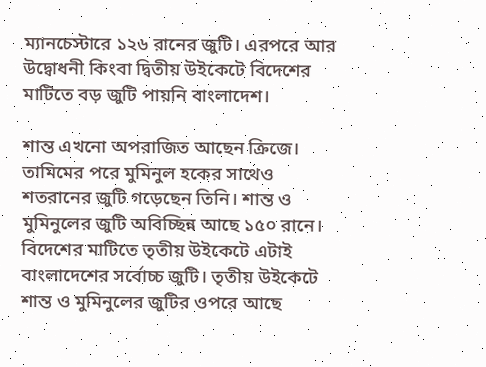ম্যানচেস্টারে ১২৬ রানের জুটি। এরপরে আর উদ্বোধনী কিংবা দ্বিতীয় উইকেটে বিদেশের মাটিতে বড় জুটি পায়নি বাংলাদেশ।

শান্ত এখনো অপরাজিত আছেন ক্রিজে। তামিমের পরে মুমিনুল হকের সাথেও শতরানের জুটি গড়েছেন তিনি। শান্ত ও মুমিনুলের জুটি অবিচ্ছিন্ন আছে ১৫০ রানে। বিদেশের মাটিতে তৃতীয় উইকেটে এটাই বাংলাদেশের সর্বোচ্চ জুটি। তৃতীয় উইকেটে শান্ত ও মুমিনুলের জুটির ওপরে আছে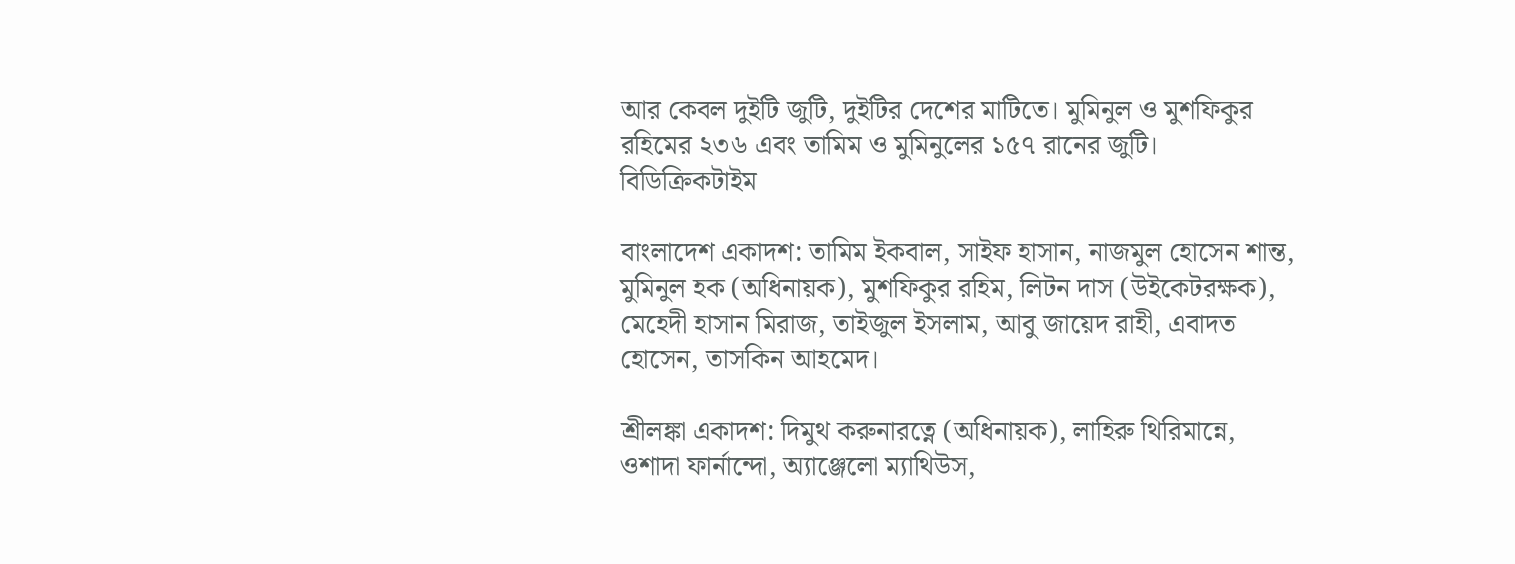আর কেবল দুইটি জুটি, দুইটির দেশের মাটিতে। মুমিনুল ও মুশফিকুর রহিমের ২৩৬ এবং তামিম ও মুমিনুলের ১৫৭ রানের জুটি। বিডিক্রিকটাইম

বাংলাদেশ একাদশ: তামিম ইকবাল, সাইফ হাসান, নাজমুল হোসেন শান্ত, মুমিনুল হক (অধিনায়ক), মুশফিকুর রহিম, লিটন দাস (উইকেটরক্ষক), মেহেদী হাসান মিরাজ, তাইজুল ইসলাম, আবু জায়েদ রাহী, এবাদত হোসেন, তাসকিন আহমেদ।

শ্রীলঙ্কা একাদশ: দিমুথ করুনারত্নে (অধিনায়ক), লাহিরু থিরিমান্নে, ওশাদা ফার্নান্দো, অ্যাঞ্জেলো ম্যাথিউস,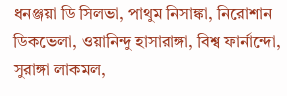ধনঞ্জয়া ডি সিলভা, পাথুম নিসাঙ্কা, নিরোশান ডিকভেলা, ওয়ানিন্দু হাসারাঙ্গা, বিশ্ব ফার্নান্দো, সুরাঙ্গা লাকমল,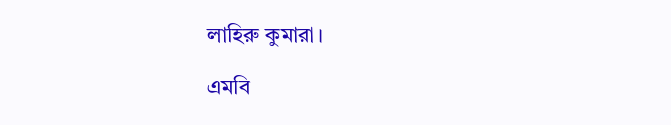লাহিরু কুমারা।

এমবি